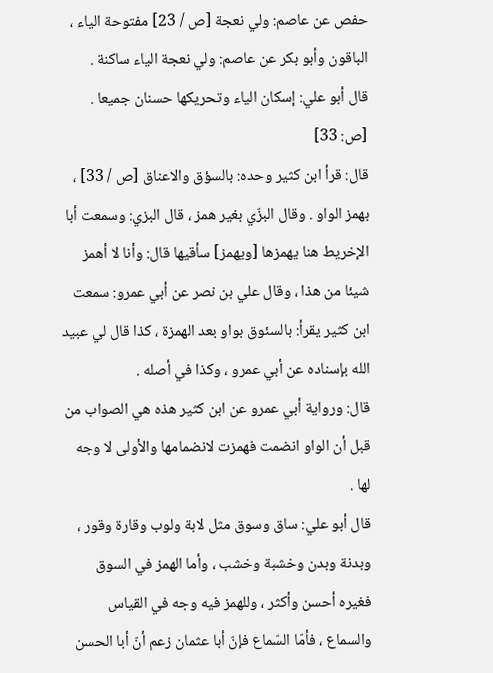حفص عن عاصم: ولي نعجة [ص / 23] مفتوحة الياء ، الباقون وأبو بكر عن عاصم: ولي نعجة الياء ساكنة .
قال أبو علي: إسكان الياء وتحريكها حسنان جميعا .
[ص: 33]
قال: قرأ ابن كثير وحده: بالسؤق والاعناق [ص / 33] ، بهمز الواو . وقال البزّي بغير همز ، قال البزي: وسمعت أبا الإخريط هنا يهمزها [ويهمز] سأقيها قال: وأنا لا أهمز شيئا من هذا ، وقال علي بن نصر عن أبي عمرو: سمعت ابن كثير يقرأ: بالسئوق بواو بعد الهمزة ، كذا قال لي عبيد الله بإسناده عن أبي عمرو ، وكذا في أصله .
قال: ورواية أبي عمرو عن ابن كثير هذه هي الصواب من قبل أن الواو انضمت فهمزت لانضمامها والأولى لا وجه لها .
قال أبو علي: ساق وسوق مثل لابة ولوب وقارة وقور ، وبدنة وبدن وخشبة وخشب ، وأما الهمز في السوق فغيره أحسن وأكثر ، وللهمز فيه وجه في القياس والسماع ، فأمّا السّماع فإنّ أبا عثمان زعم أنّ أبا الحسن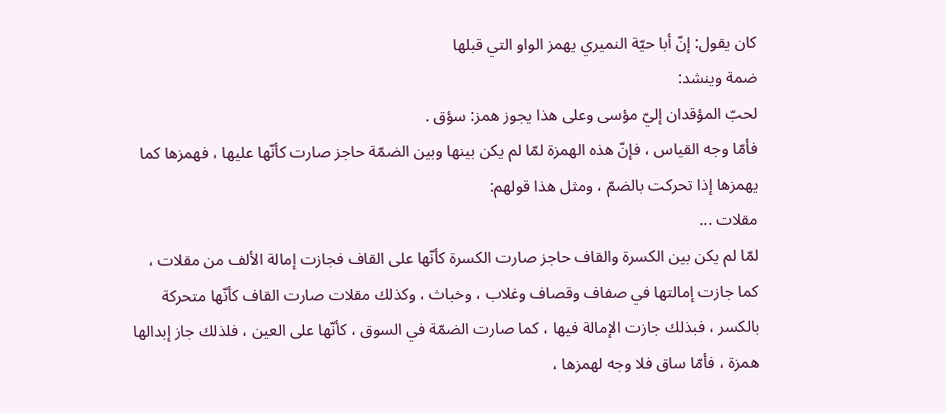كان يقول: إنّ أبا حيّة النميري يهمز الواو التي قبلها
ضمة وينشد:
لحبّ المؤقدان إليّ مؤسى وعلى هذا يجوز همز: سؤق .
فأمّا وجه القياس ، فإنّ هذه الهمزة لمّا لم يكن بينها وبين الضمّة حاجز صارت كأنّها عليها ، فهمزها كما يهمزها إذا تحركت بالضمّ ، ومثل هذا قولهم:
مقلات ...
لمّا لم يكن بين الكسرة والقاف حاجز صارت الكسرة كأنّها على القاف فجازت إمالة الألف من مقلات ، كما جازت إمالتها في صفاف وقصاف وغلاب ، وخباث ، وكذلك مقلات صارت القاف كأنّها متحركة بالكسر ، فبذلك جازت الإمالة فيها ، كما صارت الضمّة في السوق ، كأنّها على العين ، فلذلك جاز إبدالها همزة ، فأمّا ساق فلا وجه لهمزها ،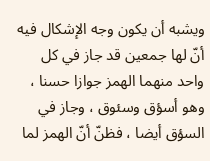ويشبه أن يكون وجه الإشكال فيه أنّ لها جمعين قد جاز في كل واحد منهما الهمز جوازا حسنا ، وهو أسؤق وسئوق ، وجاز في السؤق أيضا ، فظنّ أنّ الهمز لما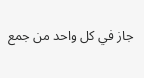جاز في كل واحد من جمع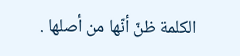الكلمة ظنّ أنّها من أصلها .